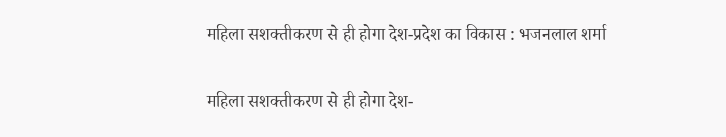महिला सशक्तीकरण से ही होगा देश-प्रदेश का विकास : भजनलाल शर्मा

महिला सशक्तीकरण से ही होगा देश-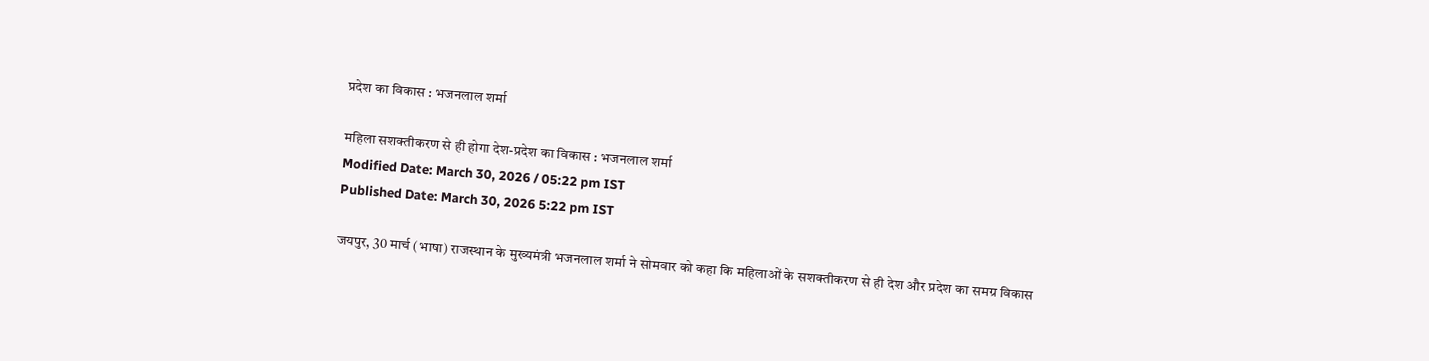प्रदेश का विकास : भजनलाल शर्मा

महिला सशक्तीकरण से ही होगा देश-प्रदेश का विकास : भजनलाल शर्मा
Modified Date: March 30, 2026 / 05:22 pm IST
Published Date: March 30, 2026 5:22 pm IST

जयपुर, 30 मार्च (भाषा) राजस्थान के मुख्यमंत्री भजनलाल शर्मा ने सोमवार को कहा कि महिलाओं के सशक्तीकरण से ही देश और प्रदेश का समग्र विकास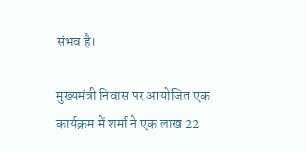संभव है।

मुख्यमंत्री निवास पर आयोजित एक कार्यक्रम में शर्मा ने एक लाख 22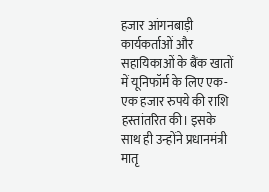हजार आंगनबाड़ी कार्यकर्ताओं और सहायिकाओं के बैंक खातों में यूनिफॉर्म के लिए एक-एक हजार रुपये की राशि हस्तांतरित की। इसके साथ ही उन्होंने प्रधानमंत्री मातृ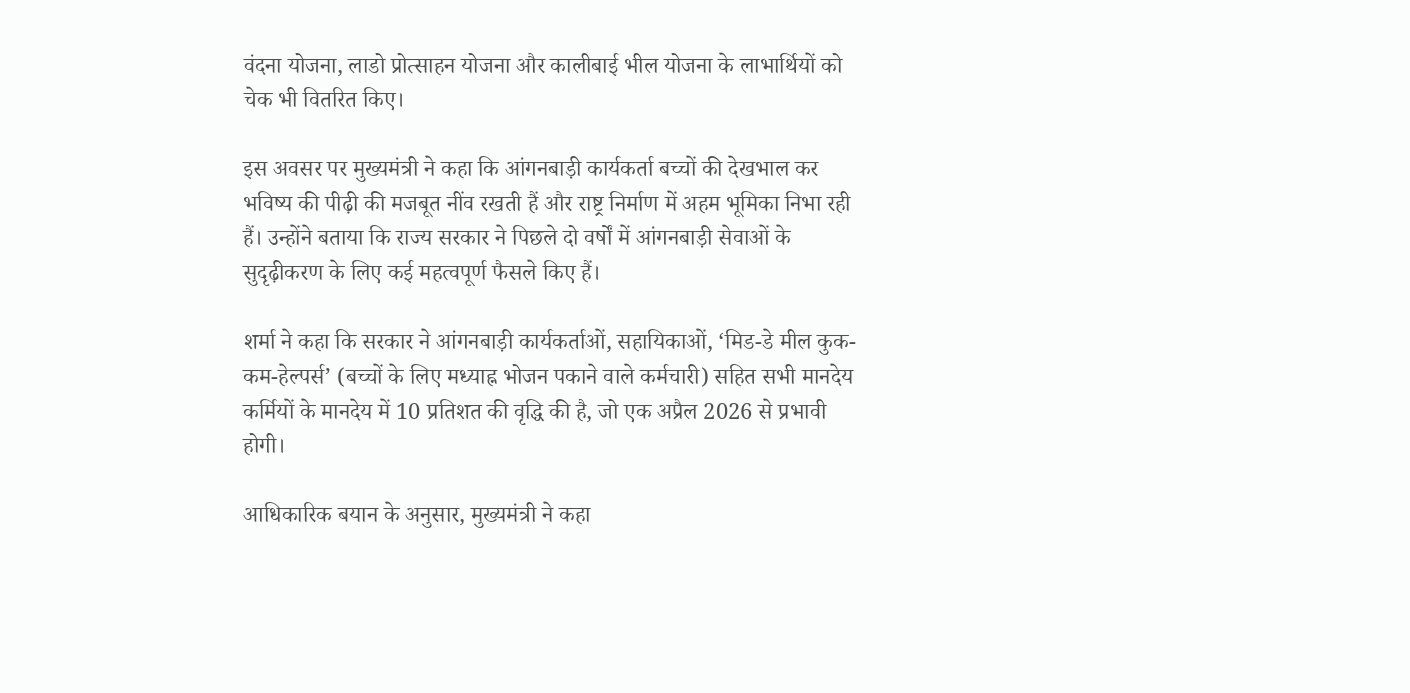वंदना योजना, लाडो प्रोत्साहन योजना और कालीबाई भील योजना के लाभार्थियों को चेक भी वितरित किए।

इस अवसर पर मुख्यमंत्री ने कहा कि आंगनबाड़ी कार्यकर्ता बच्चों की देखभाल कर भविष्य की पीढ़ी की मजबूत नींव रखती हैं और राष्ट्र निर्माण में अहम भूमिका निभा रही हैं। उन्होंने बताया कि राज्य सरकार ने पिछले दो वर्षों में आंगनबाड़ी सेवाओं के सुदृढ़ीकरण के लिए कई महत्वपूर्ण फैसले किए हैं।

शर्मा ने कहा कि सरकार ने आंगनबाड़ी कार्यकर्ताओं, सहायिकाओं, ‘मिड-डे मील कुक-कम-हेल्पर्स’ (बच्चों के लिए मध्याह्न भोजन पकाने वाले कर्मचारी) सहित सभी मानदेय कर्मियों के मानदेय में 10 प्रतिशत की वृद्धि की है, जो एक अप्रैल 2026 से प्रभावी होगी।

आधिकारिक बयान के अनुसार, मुख्यमंत्री ने कहा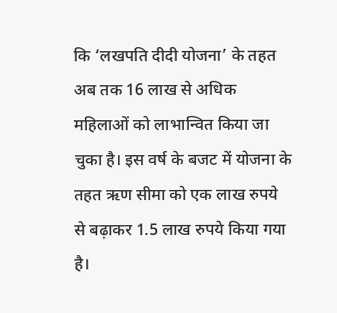कि ‘लखपति दीदी योजना’ के तहत अब तक 16 लाख से अधिक महिलाओं को लाभान्वित किया जा चुका है। इस वर्ष के बजट में योजना के तहत ऋण सीमा को एक लाख रुपये से बढ़ाकर 1.5 लाख रुपये किया गया है।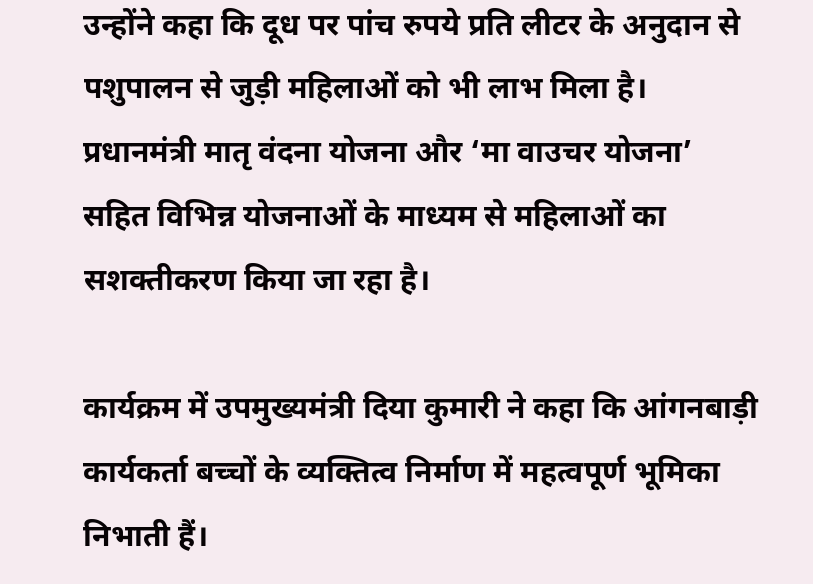उन्होंने कहा कि दूध पर पांच रुपये प्रति लीटर के अनुदान से पशुपालन से जुड़ी महिलाओं को भी लाभ मिला है। प्रधानमंत्री मातृ वंदना योजना और ‘मा वाउचर योजना’ सहित विभिन्न योजनाओं के माध्यम से महिलाओं का सशक्तीकरण किया जा रहा है।

कार्यक्रम में उपमुख्यमंत्री दिया कुमारी ने कहा कि आंगनबाड़ी कार्यकर्ता बच्चों के व्यक्तित्व निर्माण में महत्वपूर्ण भूमिका निभाती हैं।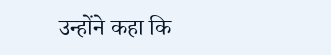उन्होंने कहा कि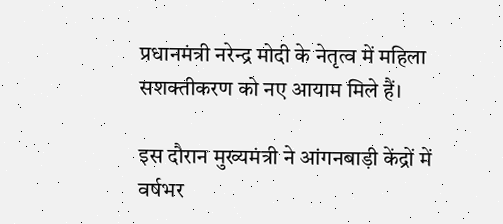प्रधानमंत्री नरेन्द्र मोदी के नेतृत्व में महिला सशक्तीकरण को नए आयाम मिले हैं।

इस दौरान मुख्यमंत्री ने आंगनबाड़ी केंद्रों में वर्षभर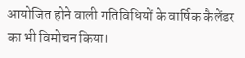आयोजित होने वाली गतिविधियों के वार्षिक कैलेंडर का भी विमोचन किया।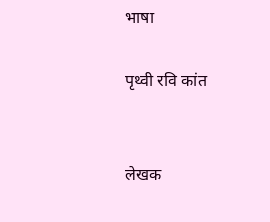भाषा

पृथ्वी रवि कांत


लेखक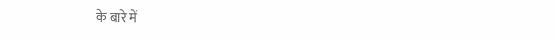के बारे में